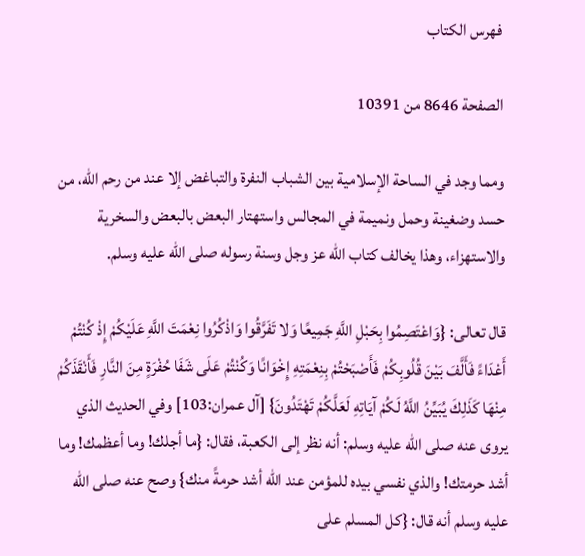فهرس الكتاب

الصفحة 8646 من 10391

ومما وجد في الساحة الإسلامية بين الشباب النفرة والتباغض إلا عند من رحم الله، من حسد وضغينة وحمل ونميمة في المجالس واستهتار البعض بالبعض والسخرية والاستهزاء، وهذا يخالف كتاب الله عز وجل وسنة رسوله صلى الله عليه وسلم.

قال تعالى: {وَاعْتَصِمُوا بِحَبْلِ اللَّهِ جَمِيعًا وَلا تَفَرَّقُوا وَاذْكُرُوا نِعْمَتَ اللَّهِ عَلَيْكُمْ إِذْ كُنْتُمْ أَعْدَاءً فَأَلَّفَ بَيْنَ قُلُوبِكُمْ فَأَصْبَحْتُمْ بِنِعْمَتِهِ إِخْوَانًا وَكُنْتُمْ عَلَى شَفَا حُفْرَةٍ مِنَ النَّارِ فَأَنْقَذَكُمْ مِنْهَا كَذَلِكَ يُبَيِّنُ اللَّهُ لَكُمْ آيَاتِهِ لَعَلَّكُمْ تَهْتَدُونَ} [آل عمران:103] وفي الحديث الذي يروى عنه صلى الله عليه وسلم: أنه نظر إلى الكعبة، فقال: {ما أجلك! وما أعظمك! وما أشد حرمتك! والذي نفسي بيده للمؤمن عند الله أشد حرمةً منك} وصح عنه صلى الله عليه وسلم أنه قال: {كل المسلم على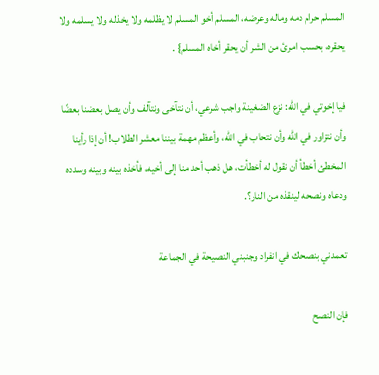المسلم حرام دمه وماله وعرضه، المسلم أخو المسلم لا يظلمه ولا يخذله ولا يسلمه ولا يحقره، بحسب امرئ من الشر أن يحقر أخاه المسلم} .

فيا إخوتي في الله: نزع الضغينة واجب شرعي، أن نتآخى ونتآلف وأن يصل بعضنا بعضًا وأن نتزاور في الله وأن نتحاب في الله، وأعظم مهمة بيننا معشر الطلاب! أن إذا رأينا المخطئ أخطأ أن نقول له أخطأت، هل ذهب أحد منا إلى أخيه، فأخذه بينه وبينه وسدده ودعاه ونصحه لينقذه من النار؟.

تعمدني بنصحك في انفراد وجنبني النصيحة في الجماعة

فإن النصح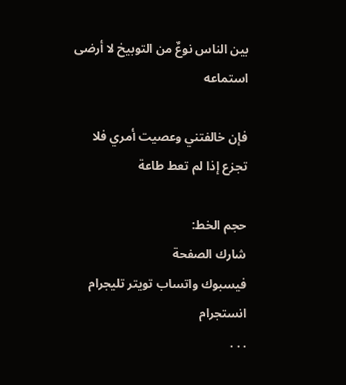بين الناس نوعٌ من التوبيخ لا أرضى استماعه

فإن خالفتني وعصيت أمري فلا تجزع إذا لم تعط طاعة

حجم الخط:
شارك الصفحة
فيسبوك واتساب تويتر تليجرام انستجرام
. . .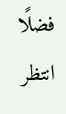فضلًا انتظر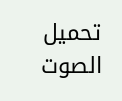تحميل الصوت